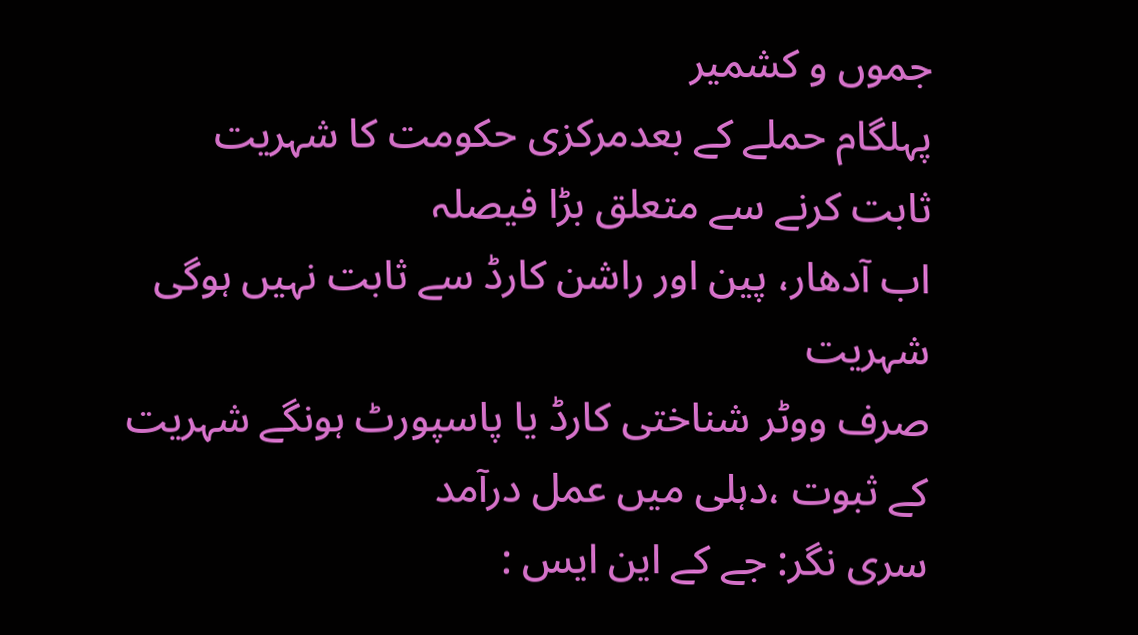جموں و کشمیر
پہلگام حملے کے بعدمرکزی حکومت کا شہریت ثابت کرنے سے متعلق بڑا فیصلہ
اب آدھار، پین اور راشن کارڈ سے ثابت نہیں ہوگی شہریت
صرف ووٹر شناختی کارڈ یا پاسپورٹ ہونگے شہریت کے ثبوت ،دہلی میں عمل درآمد
سری نگر: جے کے این ایس :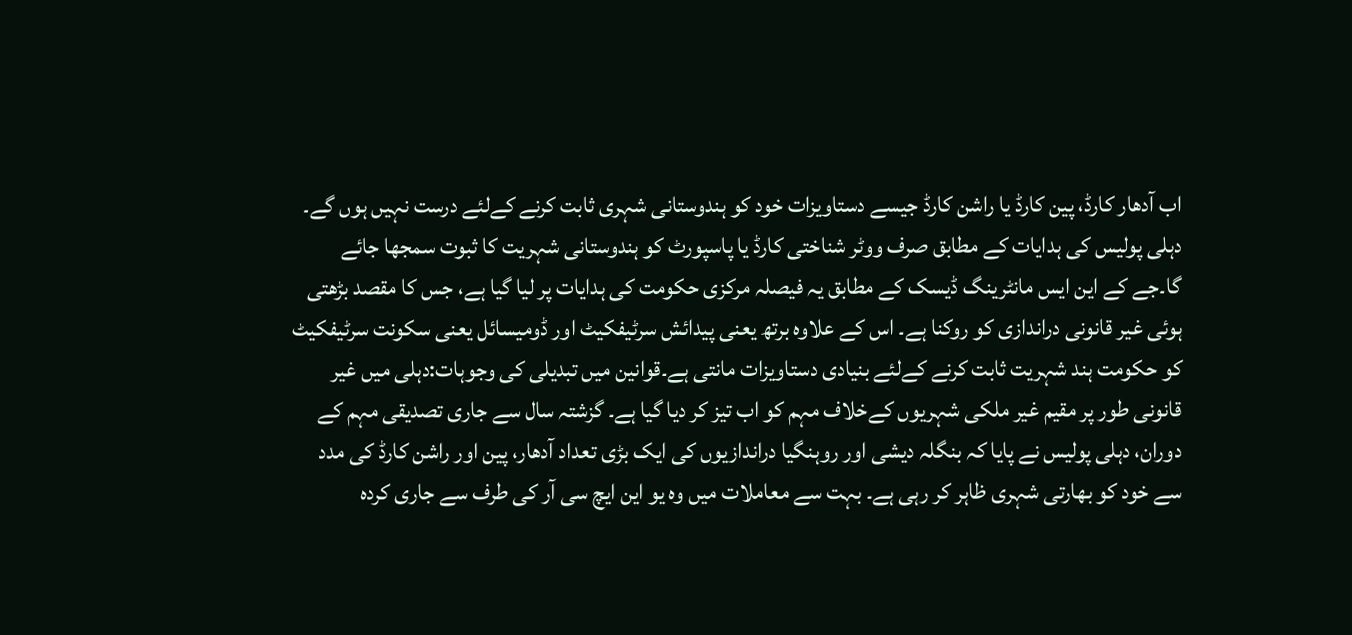اب آدھار کارڈ، پین کارڈ یا راشن کارڈ جیسے دستاویزات خود کو ہندوستانی شہری ثابت کرنے کےلئے درست نہیں ہوں گے۔ دہلی پولیس کی ہدایات کے مطابق صرف ووٹر شناختی کارڈ یا پاسپورٹ کو ہندوستانی شہریت کا ثبوت سمجھا جائے گا۔جے کے این ایس مانٹرینگ ڈیسک کے مطابق یہ فیصلہ مرکزی حکومت کی ہدایات پر لیا گیا ہے، جس کا مقصد بڑھتی ہوئی غیر قانونی دراندازی کو روکنا ہے۔ اس کے علاوہ برتھ یعنی پیدائش سرٹیفکیٹ اور ڈومیسائل یعنی سکونت سرٹیفکیٹ کو حکومت ہند شہریت ثابت کرنے کےلئے بنیادی دستاویزات مانتی ہے۔قوانین میں تبدیلی کی وجوہات:دہلی میں غیر قانونی طور پر مقیم غیر ملکی شہریوں کےخلاف مہم کو اب تیز کر دیا گیا ہے۔ گزشتہ سال سے جاری تصدیقی مہم کے دوران، دہلی پولیس نے پایا کہ بنگلہ دیشی اور روہنگیا دراندازیوں کی ایک بڑی تعداد آدھار، پین اور راشن کارڈ کی مدد سے خود کو بھارتی شہری ظاہر کر رہی ہے۔ بہت سے معاملات میں وہ یو این ایچ سی آر کی طرف سے جاری کردہ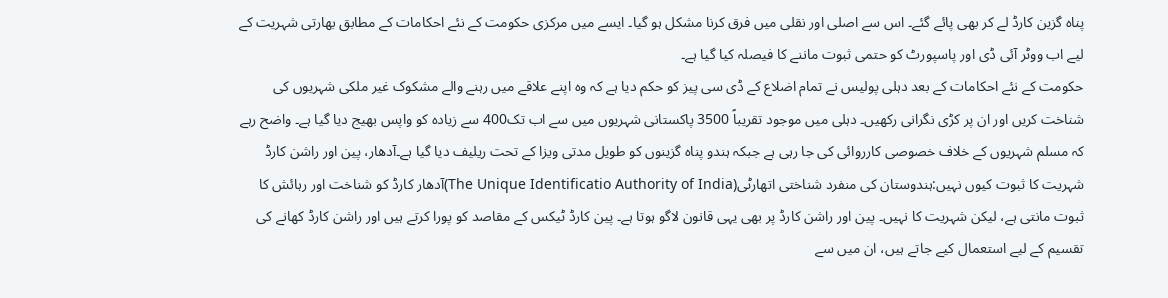پناہ گزین کارڈ لے کر بھی پائے گئے۔ اس سے اصلی اور نقلی میں فرق کرنا مشکل ہو گیا۔ ایسے میں مرکزی حکومت کے نئے احکامات کے مطابق بھارتی شہریت کے لیے اب ووٹر آئی ڈی اور پاسپورٹ کو حتمی ثبوت ماننے کا فیصلہ کیا گیا ہے۔
حکومت کے نئے احکامات کے بعد دہلی پولیس نے تمام اضلاع کے ڈی سی پیز کو حکم دیا ہے کہ وہ اپنے علاقے میں رہنے والے مشکوک غیر ملکی شہریوں کی شناخت کریں اور ان پر کڑی نگرانی رکھیں۔ دہلی میں موجود تقریباً 3500 پاکستانی شہریوں میں سے اب تک400 سے زیادہ کو واپس بھیج دیا گیا ہے۔ واضح رہے کہ مسلم شہریوں کے خلاف خصوصی کارروائی کی جا رہی ہے جبکہ ہندو پناہ گزینوں کو طویل مدتی ویزا کے تحت ریلیف دیا گیا ہے۔آدھار، پین اور راشن کارڈ شہریت کا ثبوت کیوں نہیں:ہندوستان کی منفرد شناختی اتھارٹی(The Unique Identificatio Authority of India)آدھار کارڈ کو شناخت اور رہائش کا ثبوت مانتی ہے، لیکن شہریت کا نہیں۔ پین اور راشن کارڈ پر بھی یہی قانون لاگو ہوتا ہے۔ پین کارڈ ٹیکس کے مقاصد کو پورا کرتے ہیں اور راشن کارڈ کھانے کی تقسیم کے لیے استعمال کیے جاتے ہیں، ان میں سے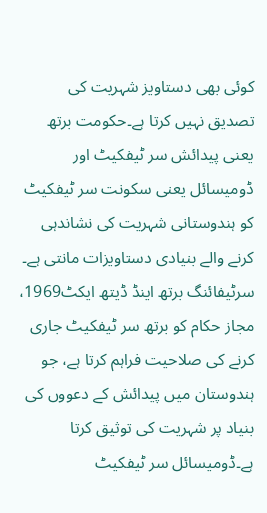کوئی بھی دستاویز شہریت کی تصدیق نہیں کرتا ہے۔حکومت برتھ یعنی پیدائش سر ٹیفکیٹ اور ڈومیسائل یعنی سکونت سر ٹیفکیٹ کو ہندوستانی شہریت کی نشاندہی کرنے والے بنیادی دستاویزات مانتی ہے۔
سرٹیفائنگ برتھ اینڈ ڈیتھ ایکٹ1969، مجاز حکام کو برتھ سر ٹیفکیٹ جاری کرنے کی صلاحیت فراہم کرتا ہے، جو ہندوستان میں پیدائش کے دعووں کی بنیاد پر شہریت کی توثیق کرتا ہے۔ڈومیسائل سر ٹیفکیٹ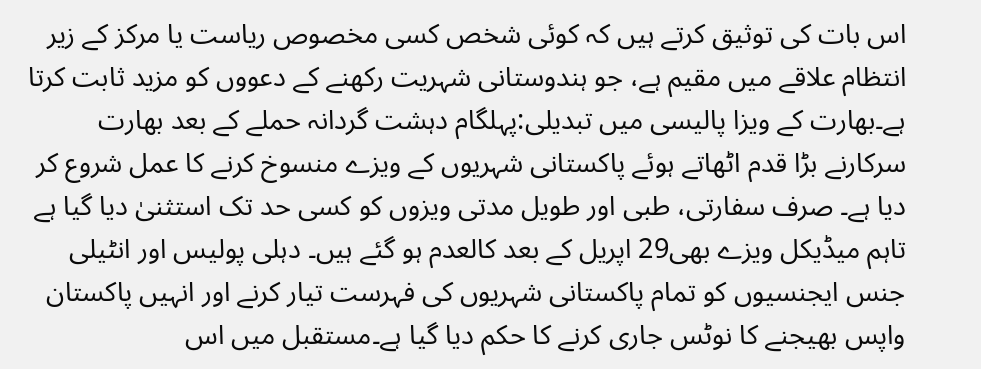اس بات کی توثیق کرتے ہیں کہ کوئی شخص کسی مخصوص ریاست یا مرکز کے زیر انتظام علاقے میں مقیم ہے، جو ہندوستانی شہریت رکھنے کے دعووں کو مزید ثابت کرتا ہے۔بھارت کے ویزا پالیسی میں تبدیلی:پہلگام دہشت گردانہ حملے کے بعد بھارت سرکارنے بڑا قدم اٹھاتے ہوئے پاکستانی شہریوں کے ویزے منسوخ کرنے کا عمل شروع کر دیا ہے۔ صرف سفارتی، طبی اور طویل مدتی ویزوں کو کسی حد تک استثنیٰ دیا گیا ہے تاہم میڈیکل ویزے بھی29 اپریل کے بعد کالعدم ہو گئے ہیں۔ دہلی پولیس اور انٹیلی جنس ایجنسیوں کو تمام پاکستانی شہریوں کی فہرست تیار کرنے اور انہیں پاکستان واپس بھیجنے کا نوٹس جاری کرنے کا حکم دیا گیا ہے۔مستقبل میں اس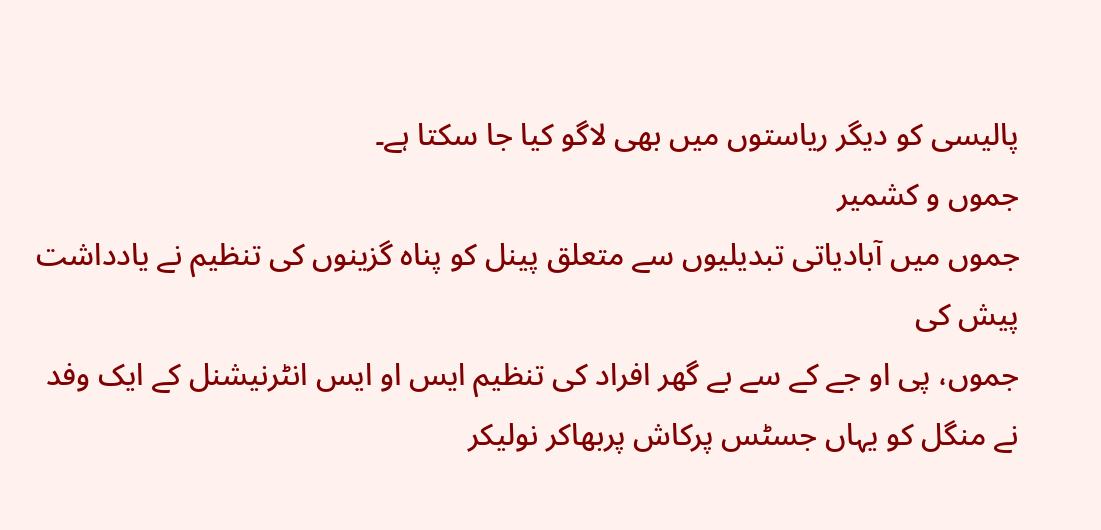پالیسی کو دیگر ریاستوں میں بھی لاگو کیا جا سکتا ہے۔
جموں و کشمیر
جموں میں آبادیاتی تبدیلیوں سے متعلق پینل کو پناہ گزینوں کی تنظیم نے یادداشت پیش کی
جموں، پی او جے کے سے بے گھر افراد کی تنظیم ایس او ایس انٹرنیشنل کے ایک وفد نے منگل کو یہاں جسٹس پرکاش پربھاکر نولیکر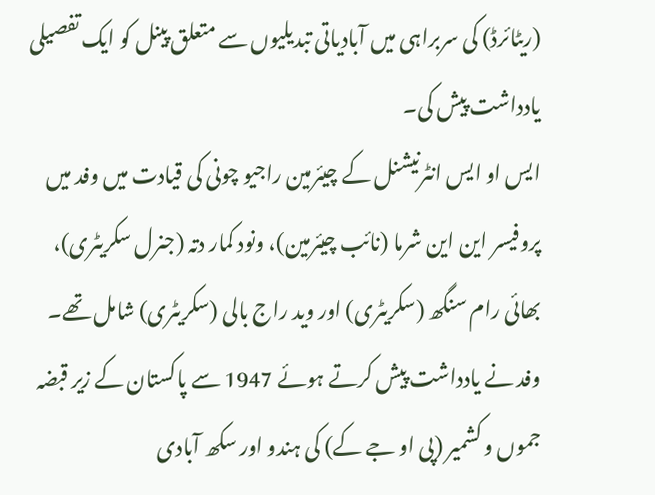(ریٹائرڈ) کی سربراہی میں آبادیاتی تبدیلیوں سے متعلق پینل کو ایک تفصیلی یادداشت پیش کی۔
ایس او ایس انٹرنیشنل کے چیئرمین راجیو چونی کی قیادت میں وفد میں پروفیسر این این شرما (نائب چیئرمین)، ونود کمار دتہ (جنرل سکریٹری)، بھائی رام سنگھ (سکریٹری) اور وید راج بالی (سکریٹری) شامل تھے۔ وفد نے یادداشت پیش کرتے ہوئے 1947 سے پاکستان کے زیر قبضہ جموں و کشمیر (پی او جے کے) کی ہندو اور سکھ آبادی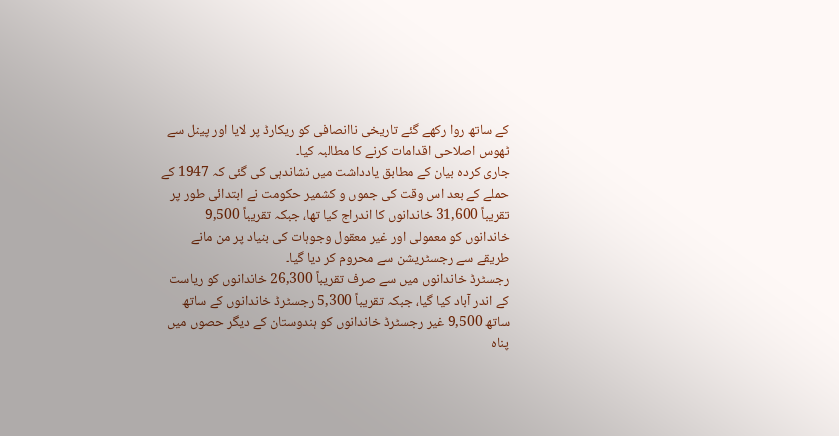کے ساتھ روا رکھے گئے تاریخی ناانصافی کو ریکارڈ پر لایا اور پینل سے ٹھوس اصلاحی اقدامات کرنے کا مطالبہ کیا۔
جاری کردہ بیان کے مطابق یادداشت میں نشاندہی کی گئی کہ 1947 کے حملے کے بعد اس وقت کی جموں و کشمیر حکومت نے ابتدائی طور پر تقریباً 31,600 خاندانوں کا اندراج کیا تھا، جبکہ تقریباً 9,500 خاندانوں کو معمولی اور غیر معقول وجوہات کی بنیاد پر من مانے طریقے سے رجسٹریشن سے محروم کر دیا گیا۔
رجسٹرڈ خاندانوں میں سے صرف تقریباً 26,300 خاندانوں کو ریاست کے اندر آباد کیا گیا، جبکہ تقریباً 5,300 رجسٹرڈ خاندانوں کے ساتھ ساتھ 9,500 غیر رجسٹرڈ خاندانوں کو ہندوستان کے دیگر حصوں میں پناہ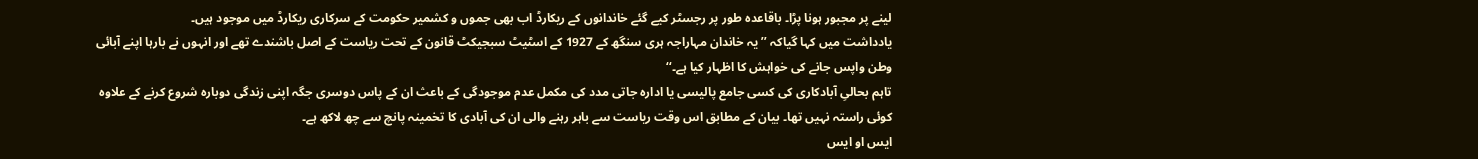لینے پر مجبور ہونا پڑا۔ باقاعدہ طور پر رجسٹر کیے گئے خاندانوں کے ریکارڈ اب بھی جموں و کشمیر حکومت کے سرکاری ریکارڈ میں موجود ہیں۔
یادداشت میں کہا گیاکہ ’’یہ خاندان مہاراجہ ہری سنگھ کے 1927 کے اسٹیٹ سبجیکٹ قانون کے تحت ریاست کے اصل باشندے تھے اور انہوں نے بارہا اپنے آبائی وطن واپس جانے کی خواہش کا اظہار کیا ہے۔‘‘
تاہم بحالیِ آبادکاری کی کسی جامع پالیسی یا ادارہ جاتی مدد کی مکمل عدم موجودگی کے باعث ان کے پاس دوسری جگہ اپنی زندگی دوبارہ شروع کرنے کے علاوہ کوئی راستہ نہیں تھا۔ بیان کے مطابق اس وقت ریاست سے باہر رہنے والی ان کی آبادی کا تخمینہ پانچ سے چھ لاکھ ہے۔
ایس او ایس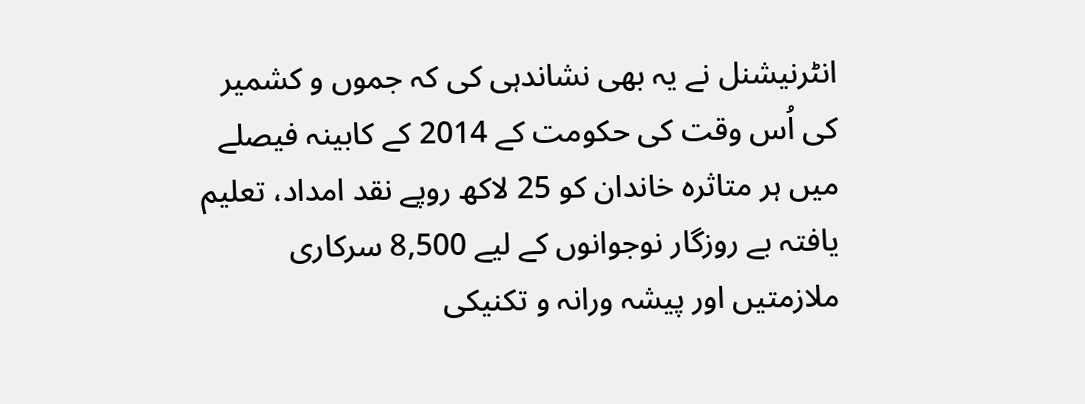انٹرنیشنل نے یہ بھی نشاندہی کی کہ جموں و کشمیر کی اُس وقت کی حکومت کے 2014 کے کابینہ فیصلے میں ہر متاثرہ خاندان کو 25 لاکھ روپے نقد امداد، تعلیم یافتہ بے روزگار نوجوانوں کے لیے 8,500 سرکاری ملازمتیں اور پیشہ ورانہ و تکنیکی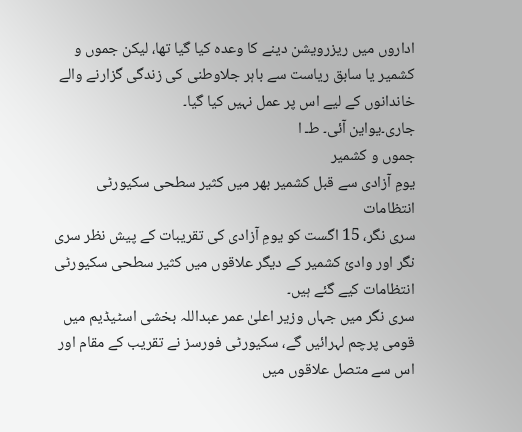اداروں میں ریزرویشن دینے کا وعدہ کیا گیا تھا، لیکن جموں و کشمیر یا سابق ریاست سے باہر جلاوطنی کی زندگی گزارنے والے خاندانوں کے لیے اس پر عمل نہیں کیا گیا۔
جاری۔یواین آئی۔ طـ ا
جموں و کشمیر
یومِ آزادی سے قبل کشمیر بھر میں کثیر سطحی سکیورٹی انتظامات
سری نگر، 15 اگست کو یومِ آزادی کی تقریبات کے پیش نظر سری نگر اور وادیٔ کشمیر کے دیگر علاقوں میں کثیر سطحی سکیورٹی انتظامات کیے گئے ہیں۔
سری نگر میں جہاں وزیر اعلیٰ عمر عبداللہ بخشی اسٹیڈیم میں قومی پرچم لہرائیں گے، سکیورٹی فورسز نے تقریب کے مقام اور اس سے متصل علاقوں میں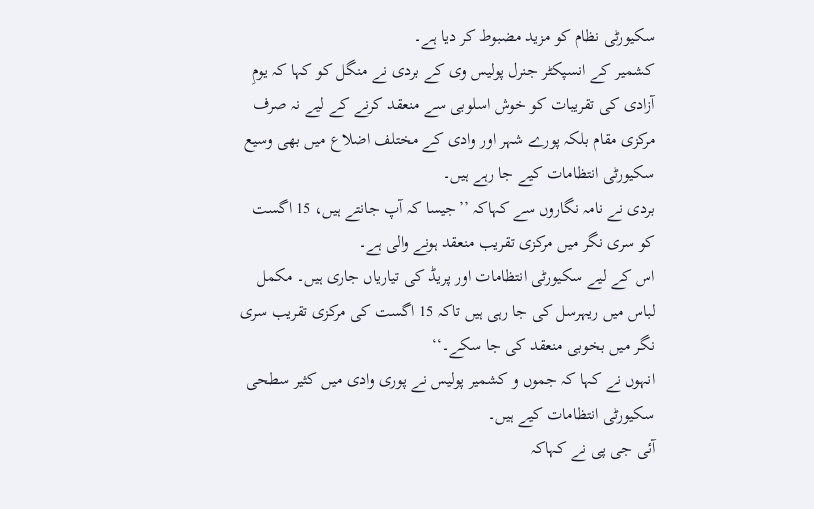سکیورٹی نظام کو مزید مضبوط کر دیا ہے۔
کشمیر کے انسپکٹر جنرل پولیس وی کے بردی نے منگل کو کہا کہ یومِ آزادی کی تقریبات کو خوش اسلوبی سے منعقد کرنے کے لیے نہ صرف مرکزی مقام بلکہ پورے شہر اور وادی کے مختلف اضلاع میں بھی وسیع سکیورٹی انتظامات کیے جا رہے ہیں۔
بردی نے نامہ نگاروں سے کہاکہ ’’جیسا کہ آپ جانتے ہیں، 15 اگست کو سری نگر میں مرکزی تقریب منعقد ہونے والی ہے۔
اس کے لیے سکیورٹی انتظامات اور پریڈ کی تیاریاں جاری ہیں۔ مکمل لباس میں ریہرسل کی جا رہی ہیں تاکہ 15 اگست کی مرکزی تقریب سری نگر میں بخوبی منعقد کی جا سکے۔‘‘
انہوں نے کہا کہ جموں و کشمیر پولیس نے پوری وادی میں کثیر سطحی سکیورٹی انتظامات کیے ہیں۔
آئی جی پی نے کہاکہ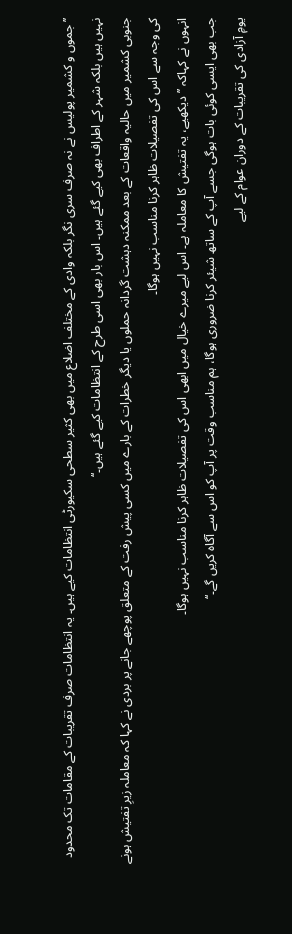’’جموں و کشمیر پولیس نے نہ صرف سری نگر بلکہ وادی کے مختلف اضلاع میں بھی کثیر سطحی سکیورٹی انتظامات کیے ہیں۔ یہ انتظامات صرف تقریبات کے مقامات تک محدود نہیں ہیں بلکہ شہر کے اطراف بھی کیے گئے ہیں۔ اس بار بھی اسی طرح کے انتظامات کیے گئے ہیں۔‘‘
جنوبی کشمیر میں حالیہ واقعات کے بعد ممکنہ دہشت گردانہ حملوں یا دیگر خطرات کے بارے میں کسی پیش رفت کے متعلق پوچھے جانے پر بردی نے کہا کہ معاملہ زیرِ تفتیش ہونے کی وجہ سے اس کی تفصیلات ظاہر کرنا مناسب نہیں ہوگا۔
انہوں نے کہاکہ ’’دیکھیے، یہ تفتیش کا معاملہ ہے۔ اس لیے میرے خیال میں ابھی اس کی تفصیلات ظاہر کرنا مناسب نہیں ہوگا۔
جب بھی ایسی کوئی بات ہوگی جسے آپ کے ساتھ شیئر کرنا ضروری ہوگا، ہم مناسب وقت پر آپ کو اس سے آگاہ کریں گے۔‘‘
یومِ آزادی کی تقریبات کے دوران عوام کے لیے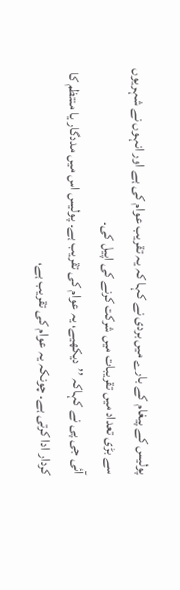پولیس کے پیغام کے بارے میں بردی نے کہا کہ یہ تقریب عوام کی ہے اور انہوں نے شہریوں سے بڑی تعداد میں تقریبات میں شرکت کرنے کی اپیل کی۔
آئی جی پی نے کہاکہ ’’دیکھیے، یہ عوام کی تقریب ہے۔ پولیس اس میں مددگار یا منتظم کا کردار ادا کرتی ہے۔ چونکہ یہ عوام کی تقریب ہے،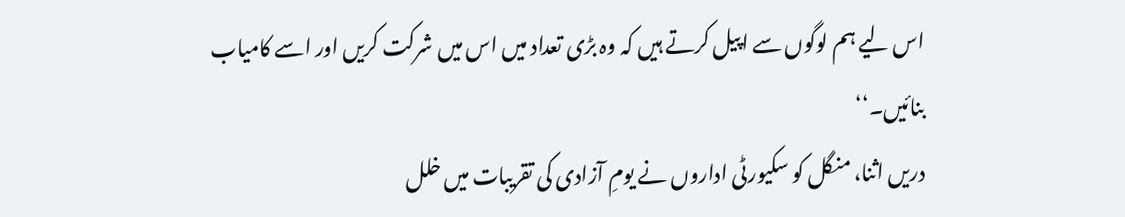اس لیے ہم لوگوں سے اپیل کرتے ہیں کہ وہ بڑی تعداد میں اس میں شرکت کریں اور اسے کامیاب بنائیں۔‘‘
دریں اثنا، منگل کو سکیورٹی اداروں نے یومِ آزادی کی تقریبات میں خلل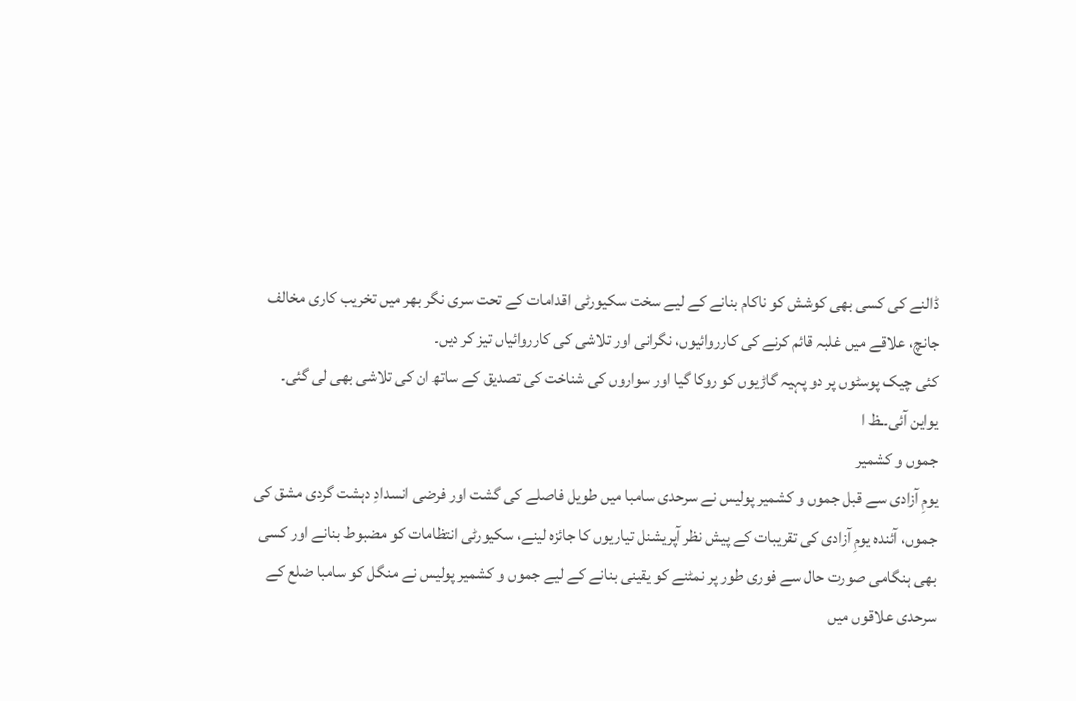ڈالنے کی کسی بھی کوشش کو ناکام بنانے کے لیے سخت سکیورٹی اقدامات کے تحت سری نگر بھر میں تخریب کاری مخالف جانچ، علاقے میں غلبہ قائم کرنے کی کارروائیوں، نگرانی اور تلاشی کی کارروائیاں تیز کر دیں۔
کئی چیک پوسٹوں پر دو پہیہ گاڑیوں کو روکا گیا اور سواروں کی شناخت کی تصدیق کے ساتھ ان کی تلاشی بھی لی گئی۔
یواین آئی۔ـظ ا
جموں و کشمیر
یومِ آزادی سے قبل جموں و کشمیر پولیس نے سرحدی سامبا میں طویل فاصلے کی گشت اور فرضی انسدادِ دہشت گردی مشق کی
جموں، آئندہ یومِ آزادی کی تقریبات کے پیش نظر آپریشنل تیاریوں کا جائزہ لینے، سکیورٹی انتظامات کو مضبوط بنانے اور کسی بھی ہنگامی صورت حال سے فوری طور پر نمٹنے کو یقینی بنانے کے لیے جموں و کشمیر پولیس نے منگل کو سامبا ضلع کے سرحدی علاقوں میں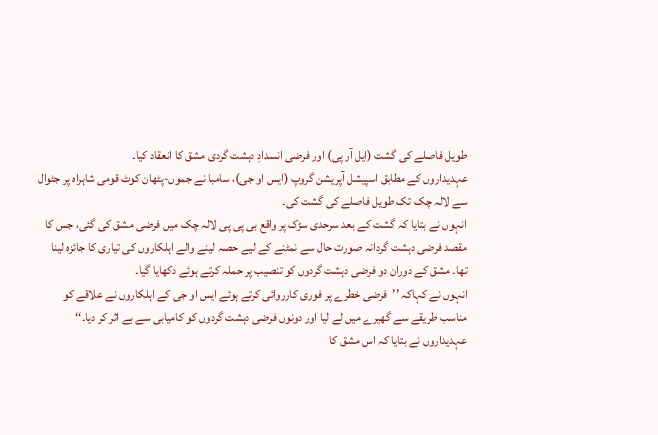طویل فاصلے کی گشت (ایل آر پی) اور فرضی انسدادِ دہشت گردی مشق کا انعقاد کیا۔
عہدیداروں کے مطابق اسپیشل آپریشن گروپ (ایس او جی)، سامبا نے جموں-پٹھان کوٹ قومی شاہراہ پر جٹوال سے لالہ چک تک طویل فاصلے کی گشت کی۔
انہوں نے بتایا کہ گشت کے بعد سرحدی سڑک پر واقع بی پی پی لالہ چک میں فرضی مشق کی گئی، جس کا مقصد فرضی دہشت گردانہ صورت حال سے نمٹنے کے لیے حصہ لینے والے اہلکاروں کی تیاری کا جائزہ لینا تھا۔ مشق کے دوران دو فرضی دہشت گردوں کو تنصیب پر حملہ کرتے ہوئے دکھایا گیا۔
انہوں نے کہاکہ ’’فرضی خطرے پر فوری کارروائی کرتے ہوئے ایس او جی کے اہلکاروں نے علاقے کو مناسب طریقے سے گھیرے میں لے لیا اور دونوں فرضی دہشت گردوں کو کامیابی سے بے اثر کر دیا۔‘‘
عہدیداروں نے بتایا کہ اس مشق کا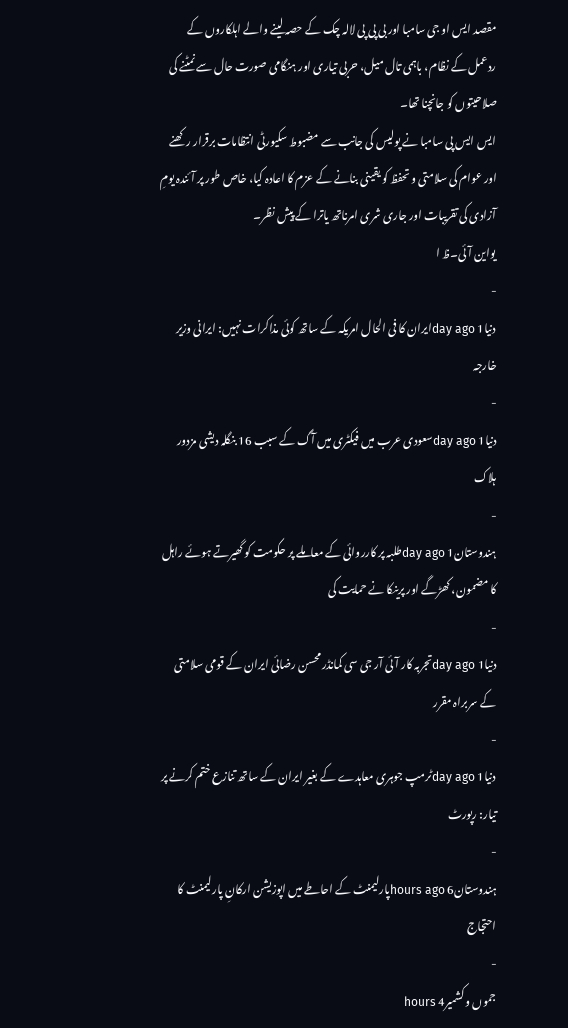مقصد ایس او جی سامبا اور بی پی پی لالہ چک کے حصہ لینے والے اہلکاروں کے ردعمل کے نظام، باہمی تال میل، حربی تیاری اور ہنگامی صورت حال سے نمٹنے کی صلاحیتوں کو جانچنا تھا۔
ایس ایس پی سامبا نے پولیس کی جانب سے مضبوط سکیورٹی انتظامات برقرار رکھنے اور عوام کی سلامتی و تحفظ کو یقینی بنانے کے عزم کا اعادہ کیا، خاص طور پر آئندہ یومِ آزادی کی تقریبات اور جاری شری امرناتھ یاترا کے پیش نظر۔
یواین آئی۔ظ ا
-
دنیا1 day agoایران کا فی الحال امریکہ کے ساتھ کوئی مذاکرات نہیں: ایرانی وزیر خارجہ
-
دنیا1 day agoسعودی عرب میں فیکٹری میں آگ کے سبب 16 بنگلہ دیشی مزدور ہلاک
-
ہندوستان1 day agoطلبہ پر کارروائی کے معاملے پر حکومت کو گھیرتے ہوئے راہل کا مضمون، کھڑگے اور پرینکا نے حمایت کی
-
دنیا1 day agoتجربہ کار آئی آر جی سی کمانڈر محسن رضائی ایران کے قومی سلامتی کے سربراہ مقرر
-
دنیا1 day agoٹرمپ جوہری معاہدے کے بغیر ایران کے ساتھ تنازع ختم کرنے پر تیار: رپورٹ
-
ہندوستان6 hours agoپارلیمنٹ کے احاطے میں اپوزیشن ارکانِ پارلیمنٹ کا احتجاج
-
جموں و کشمیر4 hours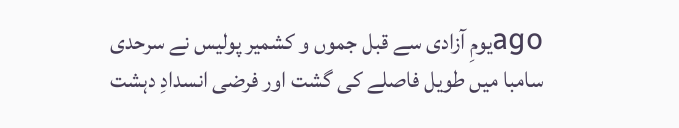agoیومِ آزادی سے قبل جموں و کشمیر پولیس نے سرحدی سامبا میں طویل فاصلے کی گشت اور فرضی انسدادِ دہشت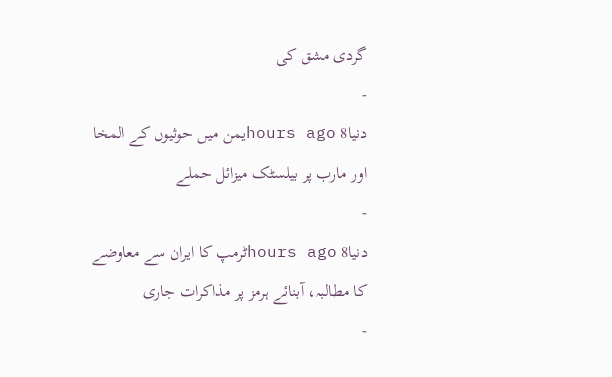گردی مشق کی
-
دنیا8 hours agoیمن میں حوثیوں کے المخا اور مارب پر بیلسٹک میزائل حملے
-
دنیا8 hours agoٹرمپ کا ایران سے معاوضے کا مطالبہ، آبنائے ہرمز پر مذاکرات جاری
-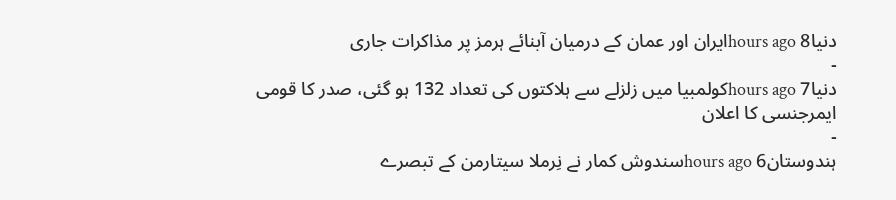دنیا8 hours agoایران اور عمان کے درمیان آبنائے ہرمز پر مذاکرات جاری
-
دنیا7 hours agoکولمبیا میں زلزلے سے ہلاکتوں کی تعداد 132 ہو گئی، صدر کا قومی ایمرجنسی کا اعلان
-
ہندوستان6 hours agoسندوش کمار نے نِرملا سیتارمن کے تبصرے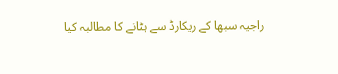راجیہ سبھا کے ریکارڈ سے ہٹانے کا مطالبہ کیا